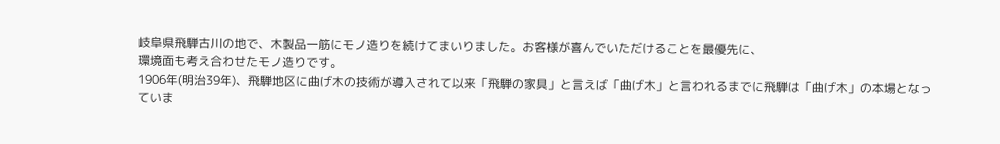岐阜県飛騨古川の地で、木製品一筋にモノ造りを続けてまいりました。お客様が喜んでいただけることを最優先に、
環境面も考え合わせたモノ造りです。
1906年(明治39年)、飛騨地区に曲げ木の技術が導入されて以来「飛騨の家具」と言えば「曲げ木」と言われるまでに飛騨は「曲げ木」の本場となっていま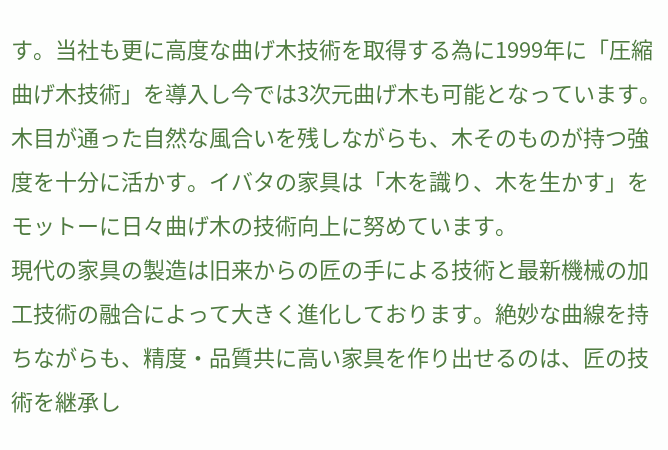す。当社も更に高度な曲げ木技術を取得する為に1999年に「圧縮曲げ木技術」を導入し今では3次元曲げ木も可能となっています。
木目が通った自然な風合いを残しながらも、木そのものが持つ強度を十分に活かす。イバタの家具は「木を識り、木を生かす」をモットーに日々曲げ木の技術向上に努めています。
現代の家具の製造は旧来からの匠の手による技術と最新機械の加工技術の融合によって大きく進化しております。絶妙な曲線を持ちながらも、精度・品質共に高い家具を作り出せるのは、匠の技術を継承し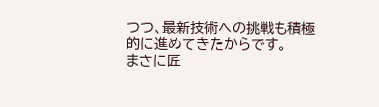つつ、最新技術への挑戦も積極的に進めてきたからです。
まさに匠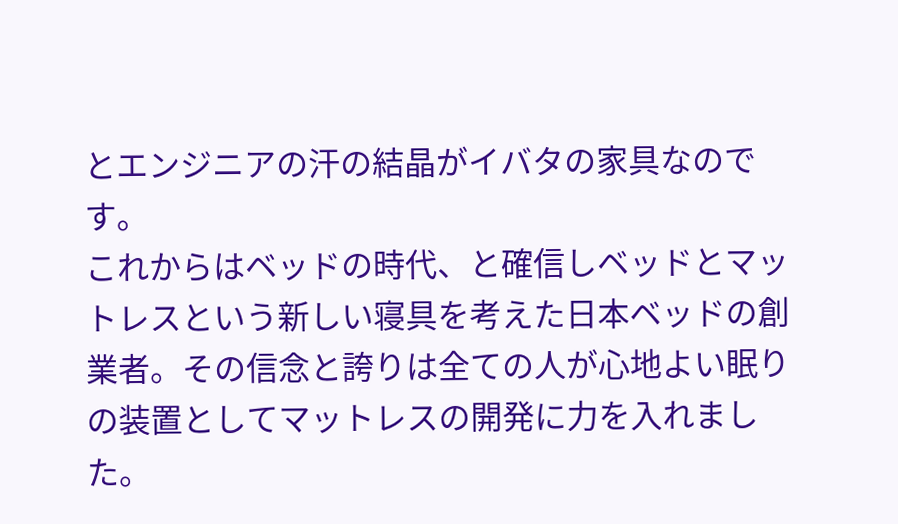とエンジニアの汗の結晶がイバタの家具なのです。
これからはベッドの時代、と確信しベッドとマットレスという新しい寝具を考えた日本ベッドの創業者。その信念と誇りは全ての人が心地よい眠りの装置としてマットレスの開発に力を入れました。